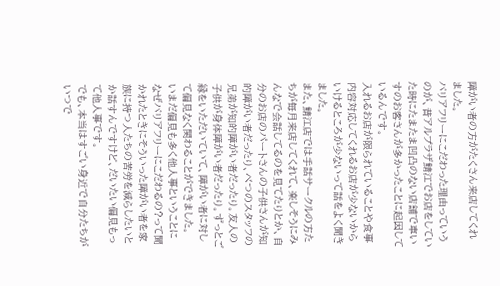障がい者の方がたくさん来店してくれました。
バリアフリーにこだわった理由っていうのが、昔アルプラザ鯖江でお店をしていた時にたまたま凹凸のない店舗で車いすのお客さんが多かったことに起因しているんです。
入れるお店が限られていることや食事内容対応してくれるお店が少ないからいけるところが少ないって話をよく聞きました。
また、鯖江店では手話サークルの方たちが毎月来店してくれて、楽しそうにみんなで会話してるのを見てたりとか、自分のお店のパートさんの子供さんが知的障がい者だったり、べつのスタッフの兄弟が知的障がい者だったり。友人の子供が身体障がい者だったり。ずっとご縁をいただいていて、障がい者に対して偏見なく関わることができました。
いまだ偏見も多く他人事ということに
なぜバリアフリーにこだわるの?って聞かれたときにそういった障がい者を家族に持つ人たちの苦労を減らしたいとか話すんですけど、だいたい偏見もって他人事です。
でも、本当はすごい身近で自分たちがいつで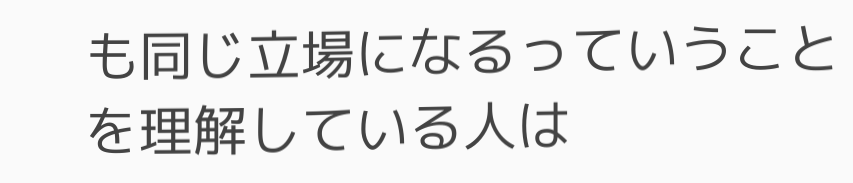も同じ立場になるっていうことを理解している人は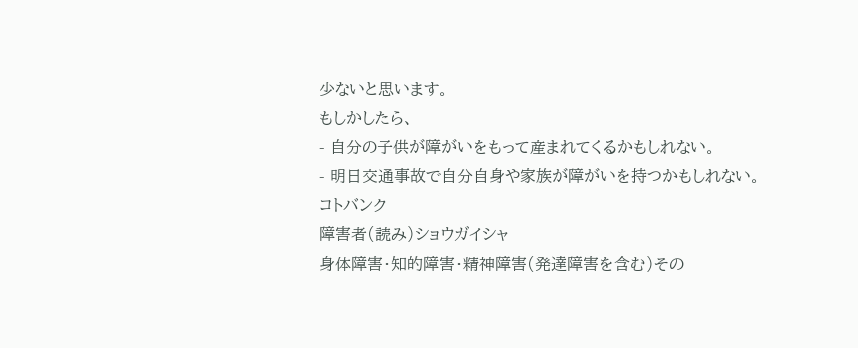少ないと思います。
もしかしたら、
- 自分の子供が障がいをもって産まれてくるかもしれない。
- 明日交通事故で自分自身や家族が障がいを持つかもしれない。
コトバンク
障害者(読み)ショウガイシャ
身体障害・知的障害・精神障害(発達障害を含む)その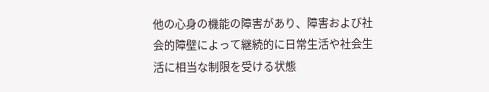他の心身の機能の障害があり、障害および社会的障壁によって継続的に日常生活や社会生活に相当な制限を受ける状態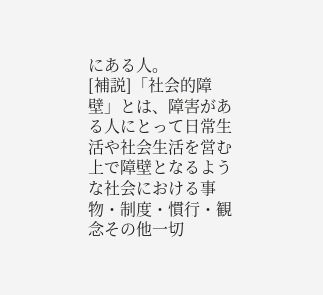にある人。
[補説]「社会的障壁」とは、障害がある人にとって日常生活や社会生活を営む上で障壁となるような社会における事物・制度・慣行・観念その他一切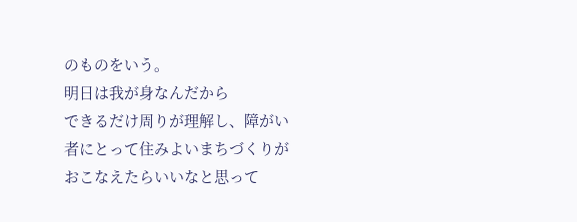のものをいう。
明日は我が身なんだから
できるだけ周りが理解し、障がい者にとって住みよいまちづくりがおこなえたらいいなと思って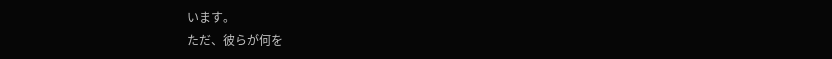います。
ただ、彼らが何を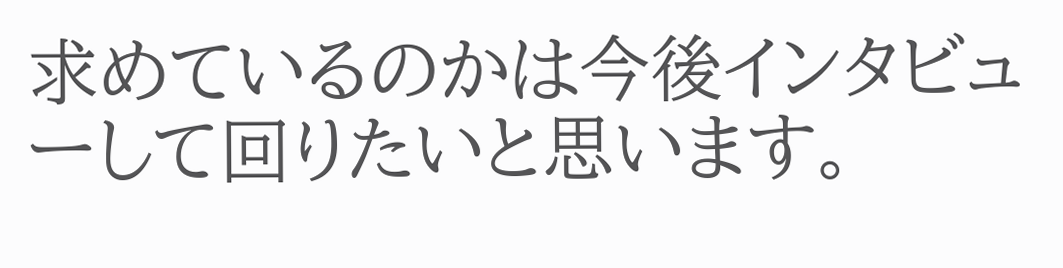求めているのかは今後インタビューして回りたいと思います。